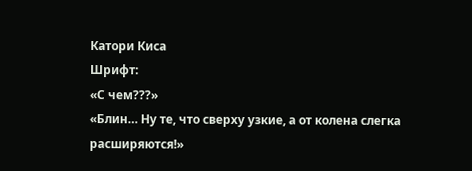Катори Киса
Шрифт:
«С чем???»
«Блин… Ну те, что сверху узкие, а от колена слегка расширяются!»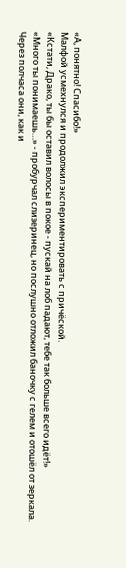«А, понятно! Спасибо!»
Малфой усмехнулся и продолжил экспериментировать с причёской.
«Кстати, Драко, ты бы оставил волосы в покое - пускай на лоб падают, тебе так больше всего идёт!»
«Много ты понимаешь…» - пробурчал слизеринец, но послушно отложил баночку с гелем и отошёл от зеркала.
Через полчаса они, как и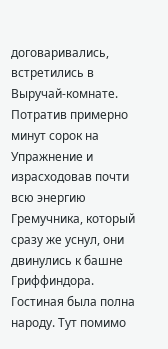договаривались, встретились в Выручай-комнате. Потратив примерно минут сорок на Упражнение и израсходовав почти всю энергию Гремучника, который сразу же уснул, они двинулись к башне Гриффиндора.
Гостиная была полна народу. Тут помимо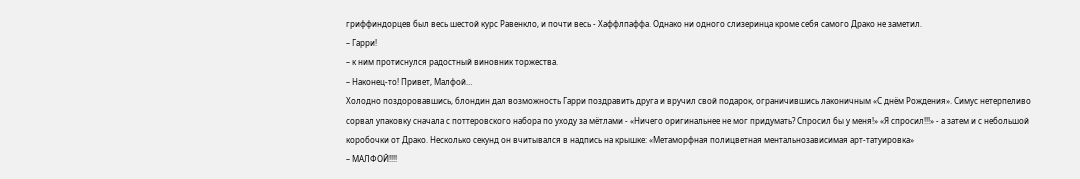гриффиндорцев был весь шестой курс Равенкло, и почти весь - Хаффлпаффа. Однако ни одного слизеринца кроме себя самого Драко не заметил.
– Гарри!
– к ним протиснулся радостный виновник торжества.
– Наконец-то! Привет, Малфой…
Холодно поздоровавшись, блондин дал возможность Гарри поздравить друга и вручил свой подарок, ограничившись лаконичным «С днём Рождения». Симус нетерпеливо сорвал упаковку сначала с поттеровского набора по уходу за мётлами - «Ничего оригинальнее не мог придумать? Спросил бы у меня!» «Я спросил!!!» - а затем и с небольшой коробочки от Драко. Несколько секунд он вчитывался в надпись на крышке: «Метаморфная полицветная ментальнозависимая арт-татуировка»
– МАЛФОЙ!!!!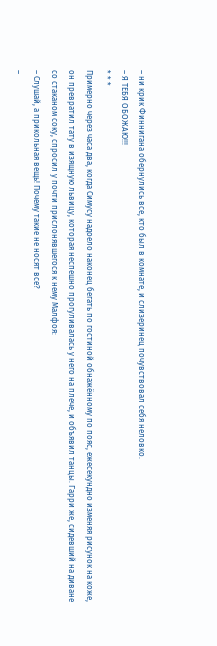– ни крик Финнигана обернулись все, кто был в комнате, и слизеринец почувствовал себя неловко.
– Я ТЕБЯ ОБОЖАЮ!!!
* * *
Примерно через часа два, когда Симусу надоело наконец бегать по гостиной обнажённому по пояс, ежесекундно изменяя рисунок на коже, он превратил тату в изящную львицу, которая неспешно прогуливалась у него на плече, и объявил танцы. Гарри же, сидевший на диване со стаканом соку, спросил у почти прислонявшегося к нему Малфоя:
– Слушай, а прикольная вещь! Почему такие не носят все?
–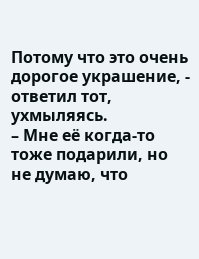Потому что это очень дорогое украшение, - ответил тот, ухмыляясь.
– Мне её когда-то тоже подарили, но не думаю, что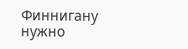Финнигану нужно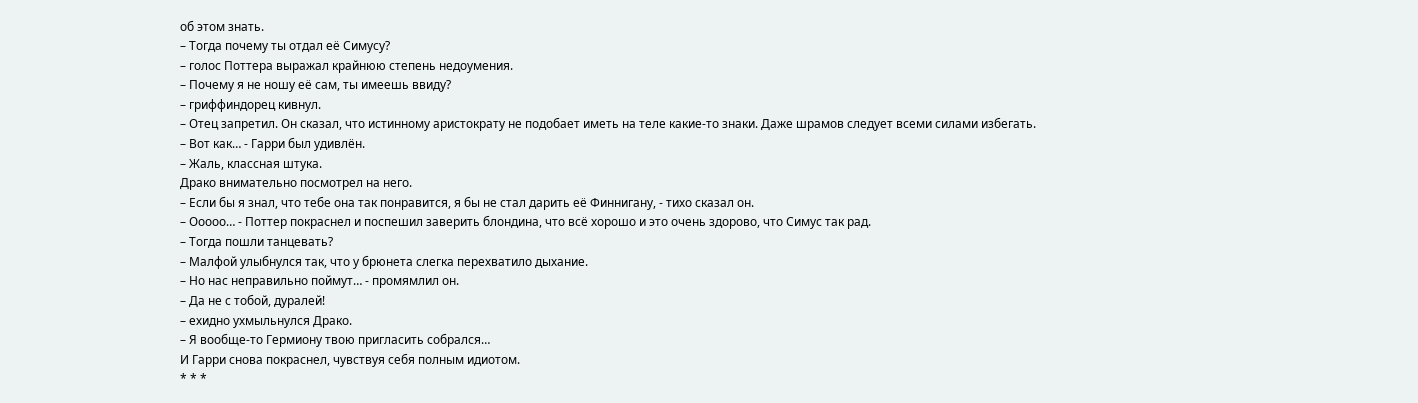об этом знать.
– Тогда почему ты отдал её Симусу?
– голос Поттера выражал крайнюю степень недоумения.
– Почему я не ношу её сам, ты имеешь ввиду?
– гриффиндорец кивнул.
– Отец запретил. Он сказал, что истинному аристократу не подобает иметь на теле какие-то знаки. Даже шрамов следует всеми силами избегать.
– Вот как… - Гарри был удивлён.
– Жаль, классная штука.
Драко внимательно посмотрел на него.
– Если бы я знал, что тебе она так понравится, я бы не стал дарить её Финнигану, - тихо сказал он.
– Ооооо… - Поттер покраснел и поспешил заверить блондина, что всё хорошо и это очень здорово, что Симус так рад.
– Тогда пошли танцевать?
– Малфой улыбнулся так, что у брюнета слегка перехватило дыхание.
– Но нас неправильно поймут… - промямлил он.
– Да не с тобой, дуралей!
– ехидно ухмыльнулся Драко.
– Я вообще-то Гермиону твою пригласить собрался…
И Гарри снова покраснел, чувствуя себя полным идиотом.
* * *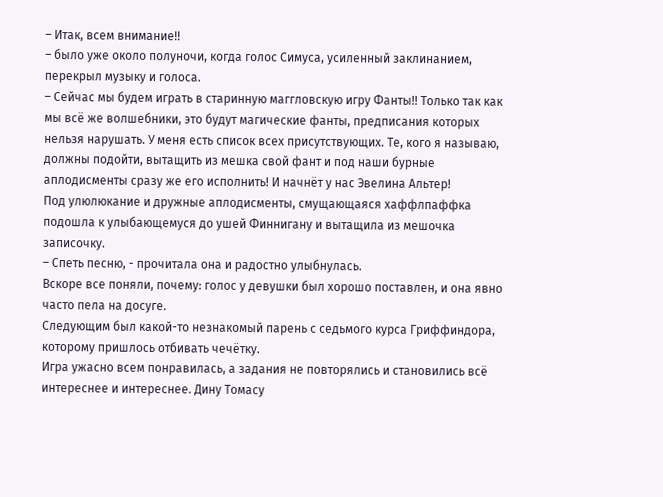– Итак, всем внимание!!
– было уже около полуночи, когда голос Симуса, усиленный заклинанием, перекрыл музыку и голоса.
– Сейчас мы будем играть в старинную маггловскую игру Фанты!! Только так как мы всё же волшебники, это будут магические фанты, предписания которых нельзя нарушать. У меня есть список всех присутствующих. Те, кого я называю, должны подойти, вытащить из мешка свой фант и под наши бурные аплодисменты сразу же его исполнить! И начнёт у нас Эвелина Альтер!
Под улюлюкание и дружные аплодисменты, смущающаяся хаффлпаффка подошла к улыбающемуся до ушей Финнигану и вытащила из мешочка записочку.
– Спеть песню, - прочитала она и радостно улыбнулась.
Вскоре все поняли, почему: голос у девушки был хорошо поставлен, и она явно часто пела на досуге.
Следующим был какой-то незнакомый парень с седьмого курса Гриффиндора, которому пришлось отбивать чечётку.
Игра ужасно всем понравилась, а задания не повторялись и становились всё интереснее и интереснее. Дину Томасу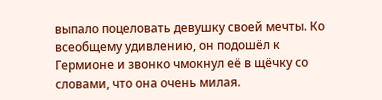выпало поцеловать девушку своей мечты. Ко всеобщему удивлению, он подошёл к Гермионе и звонко чмокнул её в щёчку со словами, что она очень милая.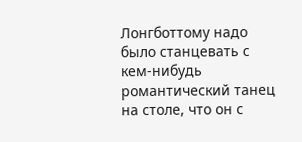Лонгботтому надо было станцевать с кем-нибудь романтический танец на столе, что он с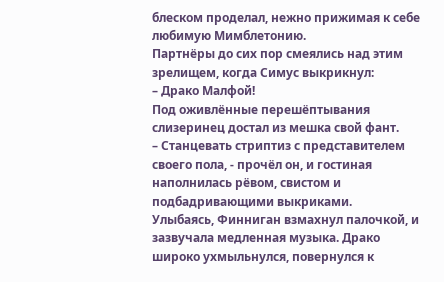блеском проделал, нежно прижимая к себе любимую Мимблетонию.
Партнёры до сих пор смеялись над этим зрелищем, когда Симус выкрикнул:
– Драко Малфой!
Под оживлённые перешёптывания слизеринец достал из мешка свой фант.
– Станцевать стриптиз с представителем своего пола, - прочёл он, и гостиная наполнилась рёвом, свистом и подбадривающими выкриками.
Улыбаясь, Финниган взмахнул палочкой, и зазвучала медленная музыка. Драко широко ухмыльнулся, повернулся к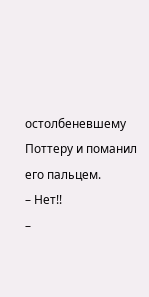остолбеневшему Поттеру и поманил его пальцем.
– Нет!!
–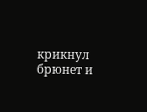крикнул брюнет и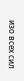изо всех сил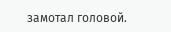замотал головой.